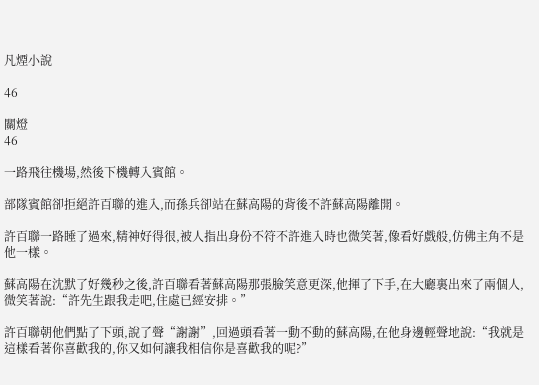凡煙小說

46

關燈
46

一路飛往機場,然後下機轉入賓館。

部隊賓館卻拒絕許百聯的進入,而孫兵卻站在蘇高陽的背後不許蘇高陽離開。

許百聯一路睡了過來,精神好得很,被人指出身份不符不許進入時也微笑著,像看好戲般,仿佛主角不是他一樣。

蘇高陽在沈默了好幾秒之後,許百聯看著蘇高陽那張臉笑意更深,他揮了下手,在大廳裏出來了兩個人,微笑著說:“許先生跟我走吧,住處已經安排。”

許百聯朝他們點了下頭,說了聲“謝謝”,回過頭看著一動不動的蘇高陽,在他身邊輕聲地說:“我就是這樣看著你喜歡我的,你又如何讓我相信你是喜歡我的呢?”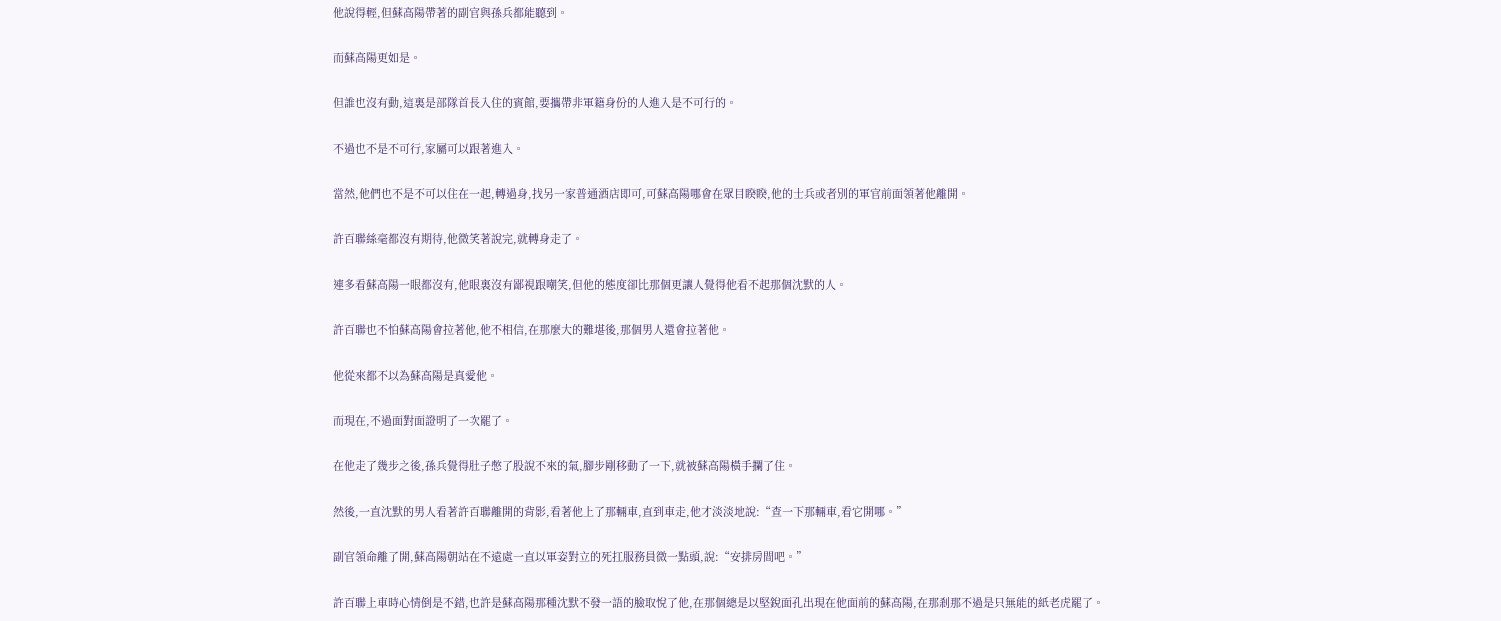他說得輕,但蘇高陽帶著的副官與孫兵都能聽到。

而蘇高陽更如是。

但誰也沒有動,這裏是部隊首長入住的賓館,要攜帶非軍籍身份的人進入是不可行的。

不過也不是不可行,家屬可以跟著進入。

當然,他們也不是不可以住在一起,轉過身,找另一家普通酒店即可,可蘇高陽哪會在眾目睽睽,他的士兵或者別的軍官前面領著他離開。

許百聯絲毫都沒有期待,他微笑著說完,就轉身走了。

連多看蘇高陽一眼都沒有,他眼裏沒有鄙視跟嘲笑,但他的態度卻比那個更讓人覺得他看不起那個沈默的人。

許百聯也不怕蘇高陽會拉著他,他不相信,在那麼大的難堪後,那個男人還會拉著他。

他從來都不以為蘇高陽是真愛他。

而現在,不過面對面證明了一次罷了。

在他走了幾步之後,孫兵覺得肚子憋了股說不來的氣,腳步剛移動了一下,就被蘇高陽橫手攔了住。

然後,一直沈默的男人看著許百聯離開的背影,看著他上了那輛車,直到車走,他才淡淡地說:“查一下那輛車,看它開哪。”

副官領命離了開,蘇高陽朝站在不遠處一直以軍姿對立的死扛服務員微一點頭,說:“安排房間吧。”

許百聯上車時心情倒是不錯,也許是蘇高陽那種沈默不發一語的臉取悅了他,在那個總是以堅銳面孔出現在他面前的蘇高陽,在那剎那不過是只無能的紙老虎罷了。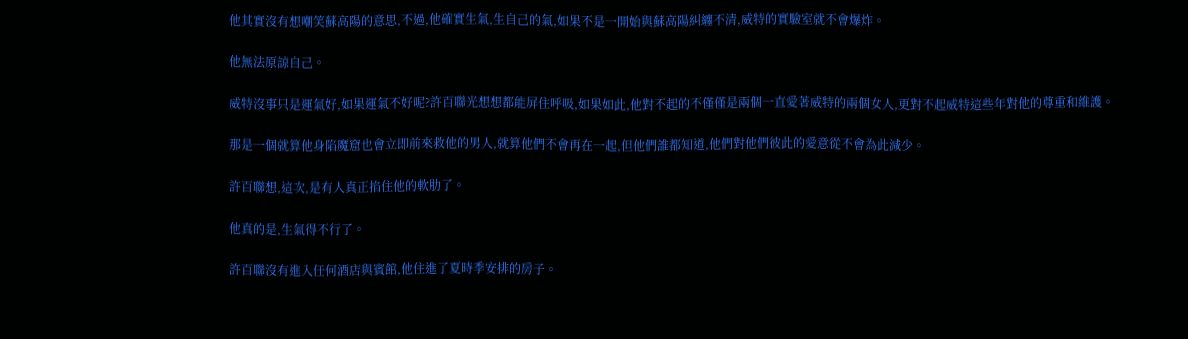他其實沒有想嘲笑蘇高陽的意思,不過,他確實生氣,生自己的氣,如果不是一開始與蘇高陽糾纏不清,威特的實驗室就不會爆炸。

他無法原諒自己。

威特沒事只是運氣好,如果運氣不好呢?許百聯光想想都能屏住呼吸,如果如此,他對不起的不僅僅是兩個一直愛著威特的兩個女人,更對不起威特這些年對他的尊重和維護。

那是一個就算他身陷魔窟也會立即前來救他的男人,就算他們不會再在一起,但他們誰都知道,他們對他們彼此的愛意從不會為此減少。

許百聯想,這次,是有人真正掐住他的軟肋了。

他真的是,生氣得不行了。

許百聯沒有進入任何酒店與賓館,他住進了夏時季安排的房子。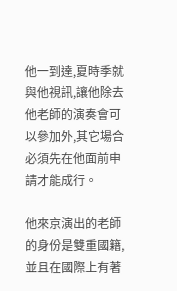他一到達,夏時季就與他視訊,讓他除去他老師的演奏會可以參加外,其它場合必須先在他面前申請才能成行。

他來京演出的老師的身份是雙重國籍,並且在國際上有著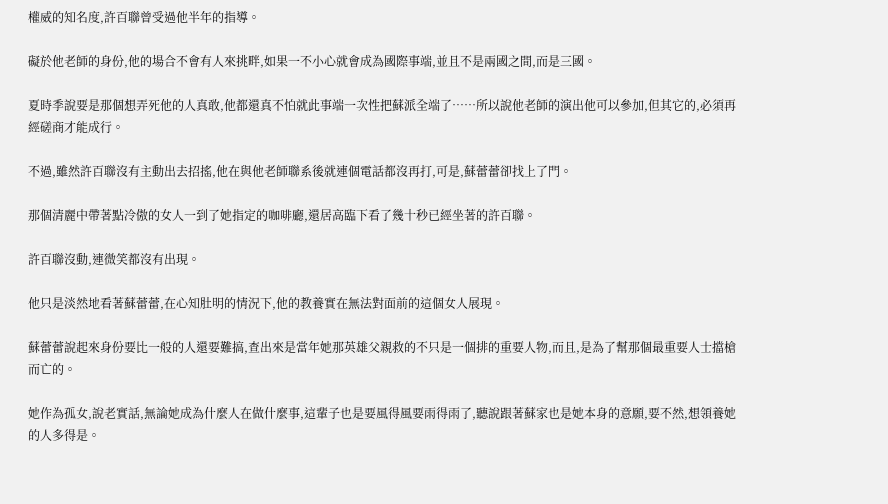權威的知名度,許百聯曾受過他半年的指導。

礙於他老師的身份,他的場合不會有人來挑畔,如果一不小心就會成為國際事端,並且不是兩國之間,而是三國。

夏時季說要是那個想弄死他的人真敢,他都還真不怕就此事端一次性把蘇派全端了……所以說他老師的演出他可以參加,但其它的,必須再經磋商才能成行。

不過,雖然許百聯沒有主動出去招搖,他在與他老師聯系後就連個電話都沒再打,可是,蘇蕾蕾卻找上了門。

那個清麗中帶著點冷傲的女人一到了她指定的咖啡廳,還居高臨下看了幾十秒已經坐著的許百聯。

許百聯沒動,連微笑都沒有出現。

他只是淡然地看著蘇蕾蕾,在心知肚明的情況下,他的教養實在無法對面前的這個女人展現。

蘇蕾蕾說起來身份要比一般的人還要難搞,查出來是當年她那英雄父親救的不只是一個排的重要人物,而且,是為了幫那個最重要人士擋槍而亡的。

她作為孤女,說老實話,無論她成為什麼人在做什麼事,這輩子也是要風得風要雨得雨了,聽說跟著蘇家也是她本身的意願,要不然,想領養她的人多得是。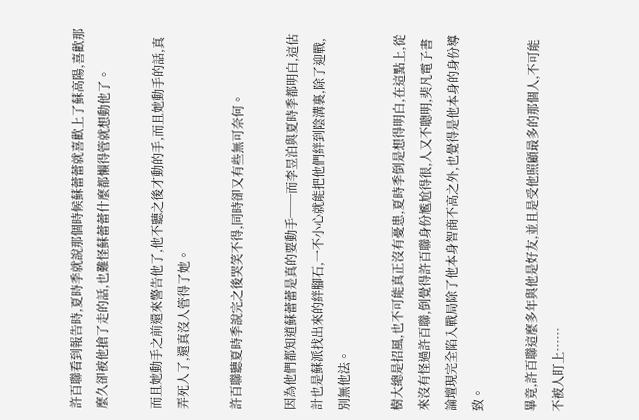許百聯看到報告時,夏時季就說那個時候蘇蕾蕾就喜歡上了蘇高陽,喜歡那麼久卻被他搶了走的話,也難怪蘇蕾蕾什麼都懶得管就想動他了。

而且她動手之前還來警告他了,他不聽之後才動的手,而且她動手的話,真弄死人了,還真沒人管得了她。

許百聯聽夏時季說完之後哭笑不得,同時卻又有些無可奈何。

因為他們都知道蘇蕾蕾是真的要動手──而李昱泊與夏時季都明白,這估計也是蘇派找出來的絆腳石,一不小心就能把他們絆到陰溝裏,除了迎戰,別無他法。

樹大總是招風,也不可能真正沒有憂患,夏時季倒是想得明白,在這點上,從來沒有怪過許百聯,倒覺得許百聯身份尷尬得很,人又不聰明,奜凡電孒書論壇現完全陷入戰局除了他本身智商不高之外,也覺得是他本身的身份導致。

畢竟,許百聯這麼多年與他是好友,並且是受他照顧最多的那個人,不可能不被人盯上……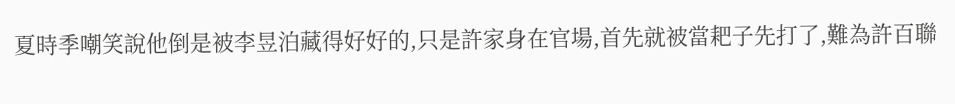夏時季嘲笑說他倒是被李昱泊藏得好好的,只是許家身在官場,首先就被當耙子先打了,難為許百聯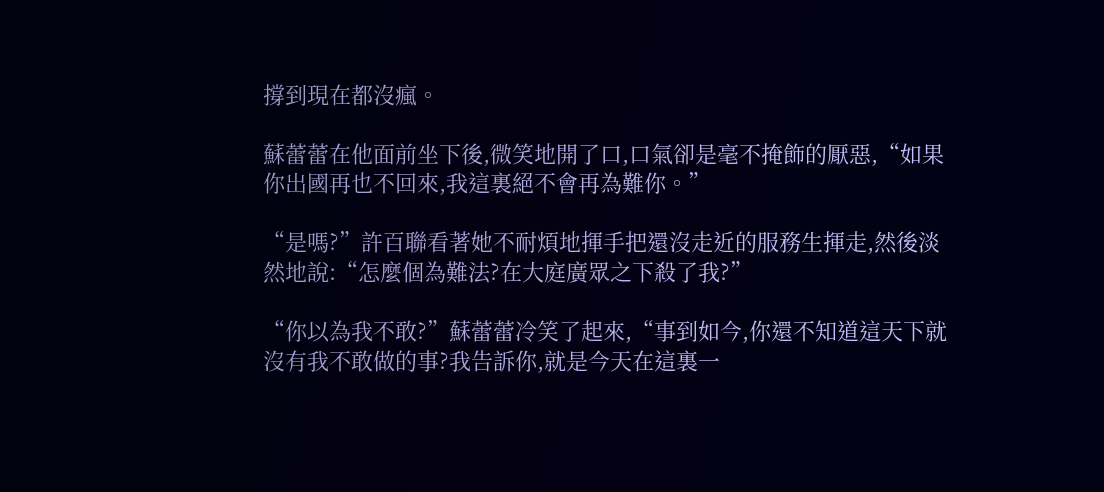撐到現在都沒瘋。

蘇蕾蕾在他面前坐下後,微笑地開了口,口氣卻是毫不掩飾的厭惡,“如果你出國再也不回來,我這裏絕不會再為難你。”

“是嗎?”許百聯看著她不耐煩地揮手把還沒走近的服務生揮走,然後淡然地說:“怎麼個為難法?在大庭廣眾之下殺了我?”

“你以為我不敢?”蘇蕾蕾冷笑了起來,“事到如今,你還不知道這天下就沒有我不敢做的事?我告訴你,就是今天在這裏一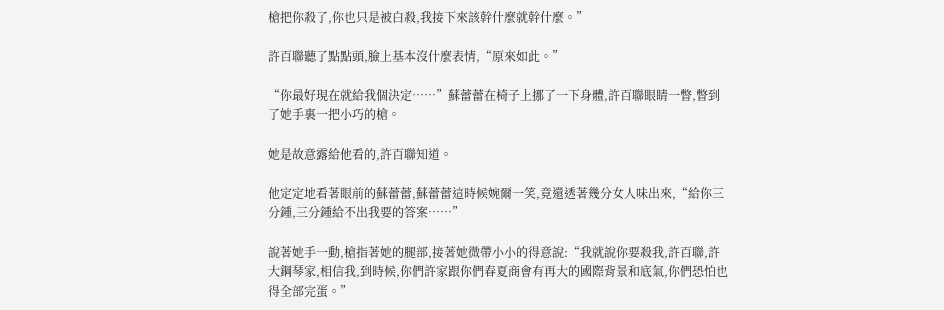槍把你殺了,你也只是被白殺,我接下來該幹什麼就幹什麼。”

許百聯聽了點點頭,臉上基本沒什麼表情,“原來如此。”

“你最好現在就給我個決定……”蘇蕾蕾在椅子上挪了一下身體,許百聯眼睛一瞥,瞥到了她手裏一把小巧的槍。

她是故意露給他看的,許百聯知道。

他定定地看著眼前的蘇蕾蕾,蘇蕾蕾這時候婉爾一笑,竟還透著幾分女人味出來,“給你三分鍾,三分鍾給不出我要的答案……”

說著她手一動,槍指著她的腿部,接著她微帶小小的得意說:“我就說你要殺我,許百聯,許大鋼琴家,相信我,到時候,你們許家跟你們春夏商會有再大的國際背景和底氣,你們恐怕也得全部完蛋。”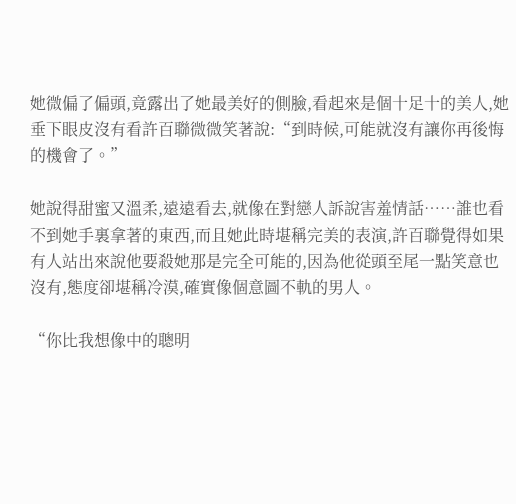她微偏了偏頭,竟露出了她最美好的側臉,看起來是個十足十的美人,她垂下眼皮沒有看許百聯微微笑著說:“到時候,可能就沒有讓你再後悔的機會了。”

她說得甜蜜又溫柔,遠遠看去,就像在對戀人訴說害羞情話……誰也看不到她手裏拿著的東西,而且她此時堪稱完美的表演,許百聯覺得如果有人站出來說他要殺她那是完全可能的,因為他從頭至尾一點笑意也沒有,態度卻堪稱冷漠,確實像個意圖不軌的男人。

“你比我想像中的聰明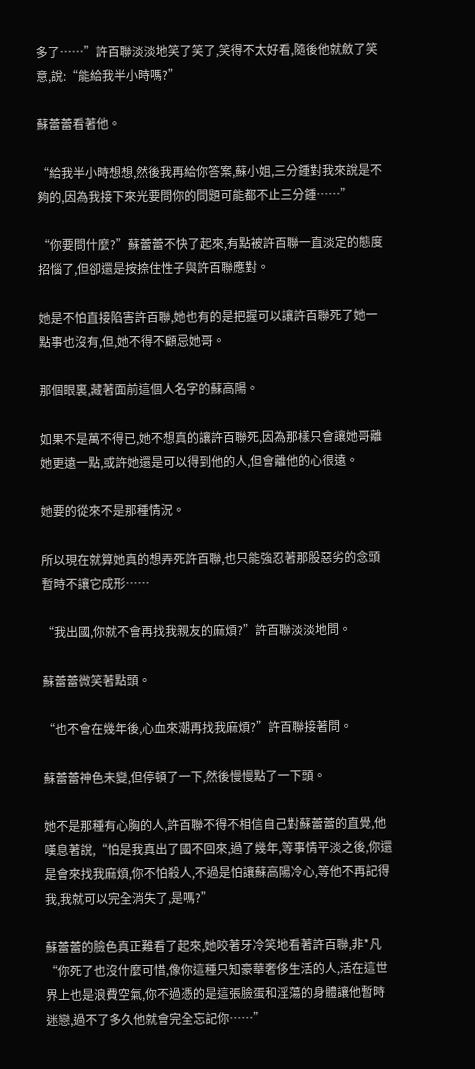多了……”許百聯淡淡地笑了笑了,笑得不太好看,隨後他就斂了笑意,說:“能給我半小時嗎?”

蘇蕾蕾看著他。

“給我半小時想想,然後我再給你答案,蘇小姐,三分鍾對我來說是不夠的,因為我接下來光要問你的問題可能都不止三分鍾……”

“你要問什麼?”蘇蕾蕾不快了起來,有點被許百聯一直淡定的態度招惱了,但卻還是按捺住性子與許百聯應對。

她是不怕直接陷害許百聯,她也有的是把握可以讓許百聯死了她一點事也沒有,但,她不得不顧忌她哥。

那個眼裏,藏著面前這個人名字的蘇高陽。

如果不是萬不得已,她不想真的讓許百聯死,因為那樣只會讓她哥離她更遠一點,或許她還是可以得到他的人,但會離他的心很遠。

她要的從來不是那種情況。

所以現在就算她真的想弄死許百聯,也只能強忍著那股惡劣的念頭暫時不讓它成形……

“我出國,你就不會再找我親友的麻煩?”許百聯淡淡地問。

蘇蕾蕾微笑著點頭。

“也不會在幾年後,心血來潮再找我麻煩?”許百聯接著問。

蘇蕾蕾神色未變,但停頓了一下,然後慢慢點了一下頭。

她不是那種有心胸的人,許百聯不得不相信自己對蘇蕾蕾的直覺,他嘆息著說,“怕是我真出了國不回來,過了幾年,等事情平淡之後,你還是會來找我麻煩,你不怕殺人,不過是怕讓蘇高陽冷心,等他不再記得我,我就可以完全消失了,是嗎?”

蘇蕾蕾的臉色真正難看了起來,她咬著牙冷笑地看著許百聯,非*凡“你死了也沒什麼可惜,像你這種只知豪華奢侈生活的人,活在這世界上也是浪費空氣,你不過憑的是這張臉蛋和淫蕩的身體讓他暫時迷戀,過不了多久他就會完全忘記你……”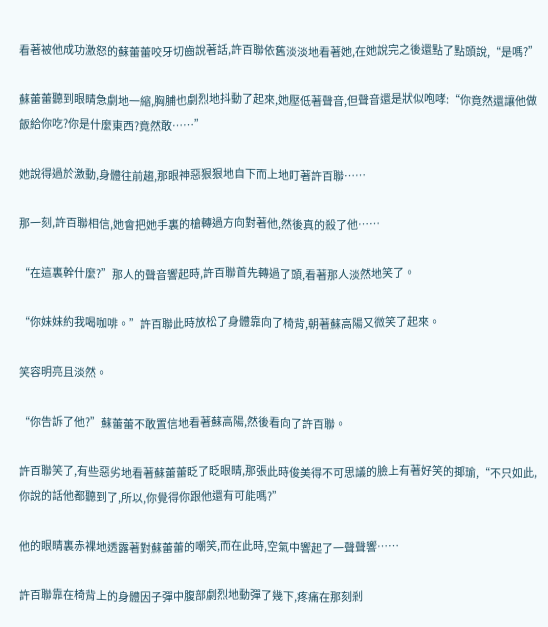看著被他成功激怒的蘇蕾蕾咬牙切齒說著話,許百聯依舊淡淡地看著她,在她說完之後還點了點頭說,“是嗎?”

蘇蕾蕾聽到眼睛急劇地一縮,胸脯也劇烈地抖動了起來,她壓低著聲音,但聲音還是狀似咆哮:“你竟然還讓他做飯給你吃?你是什麼東西?竟然敢……”

她說得過於激動,身體往前趨,那眼神惡狠狠地自下而上地盯著許百聯……

那一刻,許百聯相信,她會把她手裏的槍轉過方向對著他,然後真的殺了他……

“在這裏幹什麼?”那人的聲音響起時,許百聯首先轉過了頭,看著那人淡然地笑了。

“你妹妹約我喝咖啡。”許百聯此時放松了身體靠向了椅背,朝著蘇高陽又微笑了起來。

笑容明亮且淡然。

“你告訴了他?”蘇蕾蕾不敢置信地看著蘇高陽,然後看向了許百聯。

許百聯笑了,有些惡劣地看著蘇蕾蕾眨了眨眼睛,那張此時俊美得不可思議的臉上有著好笑的揶瑜,“不只如此,你說的話他都聽到了,所以,你覺得你跟他還有可能嗎?”

他的眼睛裏赤裸地透露著對蘇蕾蕾的嘲笑,而在此時,空氣中響起了一聲聲響……

許百聯靠在椅背上的身體因子彈中腹部劇烈地動彈了幾下,疼痛在那刻剎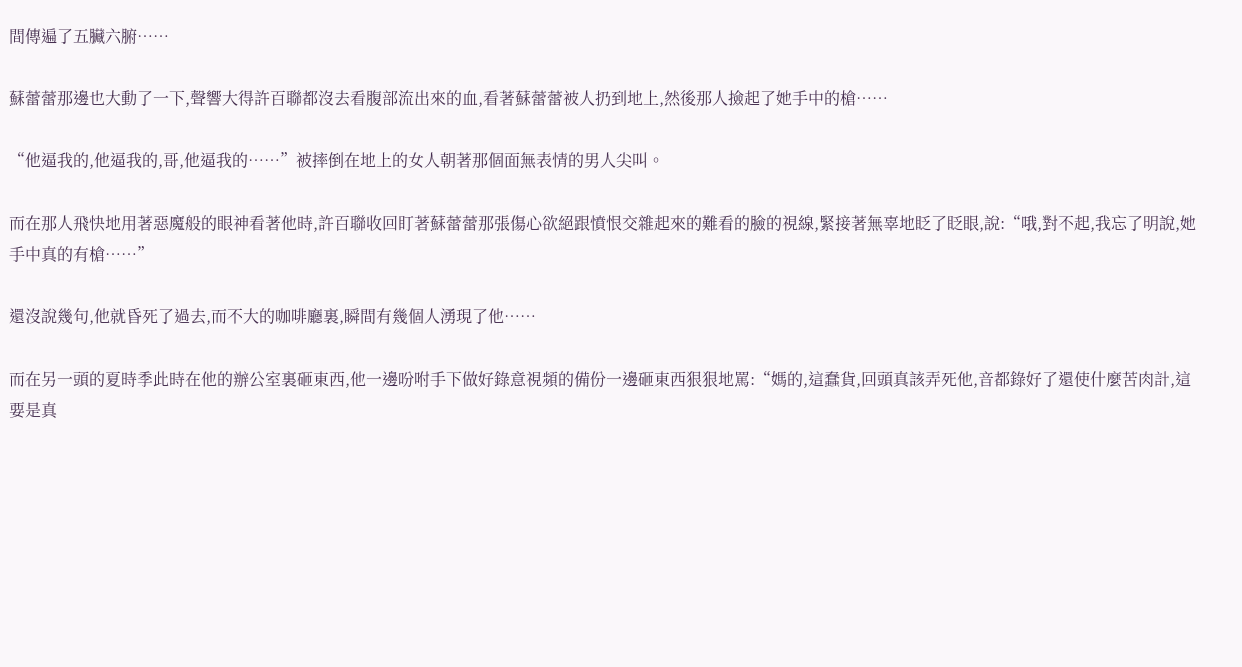間傳遍了五臟六腑……

蘇蕾蕾那邊也大動了一下,聲響大得許百聯都沒去看腹部流出來的血,看著蘇蕾蕾被人扔到地上,然後那人撿起了她手中的槍……

“他逼我的,他逼我的,哥,他逼我的……”被摔倒在地上的女人朝著那個面無表情的男人尖叫。

而在那人飛快地用著惡魔般的眼神看著他時,許百聯收回盯著蘇蕾蕾那張傷心欲絕跟憤恨交雜起來的難看的臉的視線,緊接著無辜地眨了眨眼,說:“哦,對不起,我忘了明說,她手中真的有槍……”

還沒說幾句,他就昏死了過去,而不大的咖啡廳裏,瞬間有幾個人湧現了他……

而在另一頭的夏時季此時在他的辦公室裏砸東西,他一邊吩咐手下做好錄意視頻的備份一邊砸東西狠狠地罵:“媽的,這蠢貨,回頭真該弄死他,音都錄好了還使什麼苦肉計,這要是真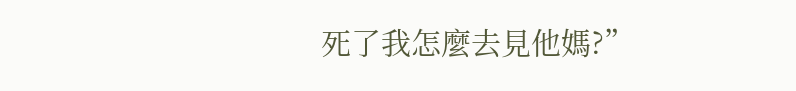死了我怎麼去見他媽?”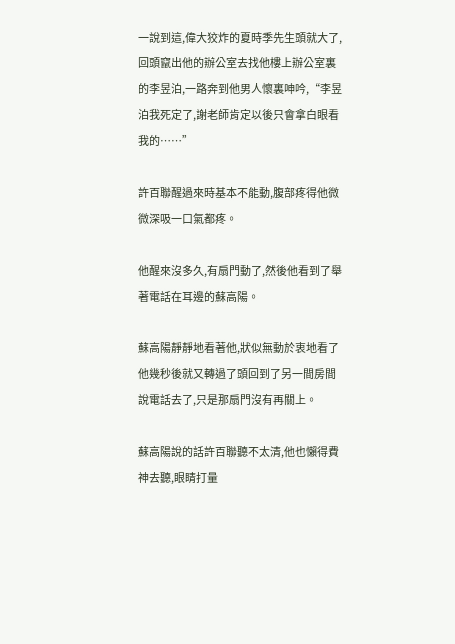一說到這,偉大狡炸的夏時季先生頭就大了,回頭竄出他的辦公室去找他樓上辦公室裏的李昱泊,一路奔到他男人懷裏呻吟,“李昱泊我死定了,謝老師肯定以後只會拿白眼看我的……”

許百聯醒過來時基本不能動,腹部疼得他微微深吸一口氣都疼。

他醒來沒多久,有扇門動了,然後他看到了舉著電話在耳邊的蘇高陽。

蘇高陽靜靜地看著他,狀似無動於衷地看了他幾秒後就又轉過了頭回到了另一間房間說電話去了,只是那扇門沒有再關上。

蘇高陽說的話許百聯聽不太清,他也懶得費神去聽,眼睛打量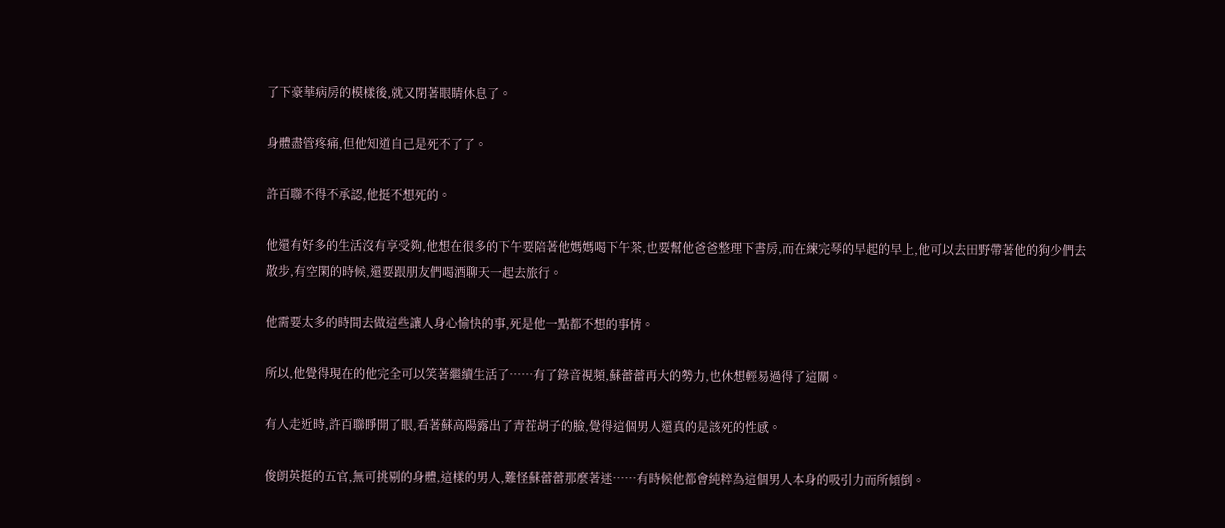了下豪華病房的模樣後,就又閉著眼睛休息了。

身體盡管疼痛,但他知道自己是死不了了。

許百聯不得不承認,他挺不想死的。

他還有好多的生活沒有享受夠,他想在很多的下午要陪著他媽媽喝下午茶,也要幫他爸爸整理下書房,而在練完琴的早起的早上,他可以去田野帶著他的狗少們去散步,有空閑的時候,還要跟朋友們喝酒聊天一起去旅行。

他需要太多的時間去做這些讓人身心愉快的事,死是他一點都不想的事情。

所以,他覺得現在的他完全可以笑著繼續生活了……有了錄音視頻,蘇蕾蕾再大的勢力,也休想輕易過得了這關。

有人走近時,許百聯睜開了眼,看著蘇高陽露出了青茬胡子的臉,覺得這個男人還真的是該死的性感。

俊朗英挺的五官,無可挑剔的身體,這樣的男人,難怪蘇蕾蕾那麼著迷……有時候他都會純粹為這個男人本身的吸引力而所傾倒。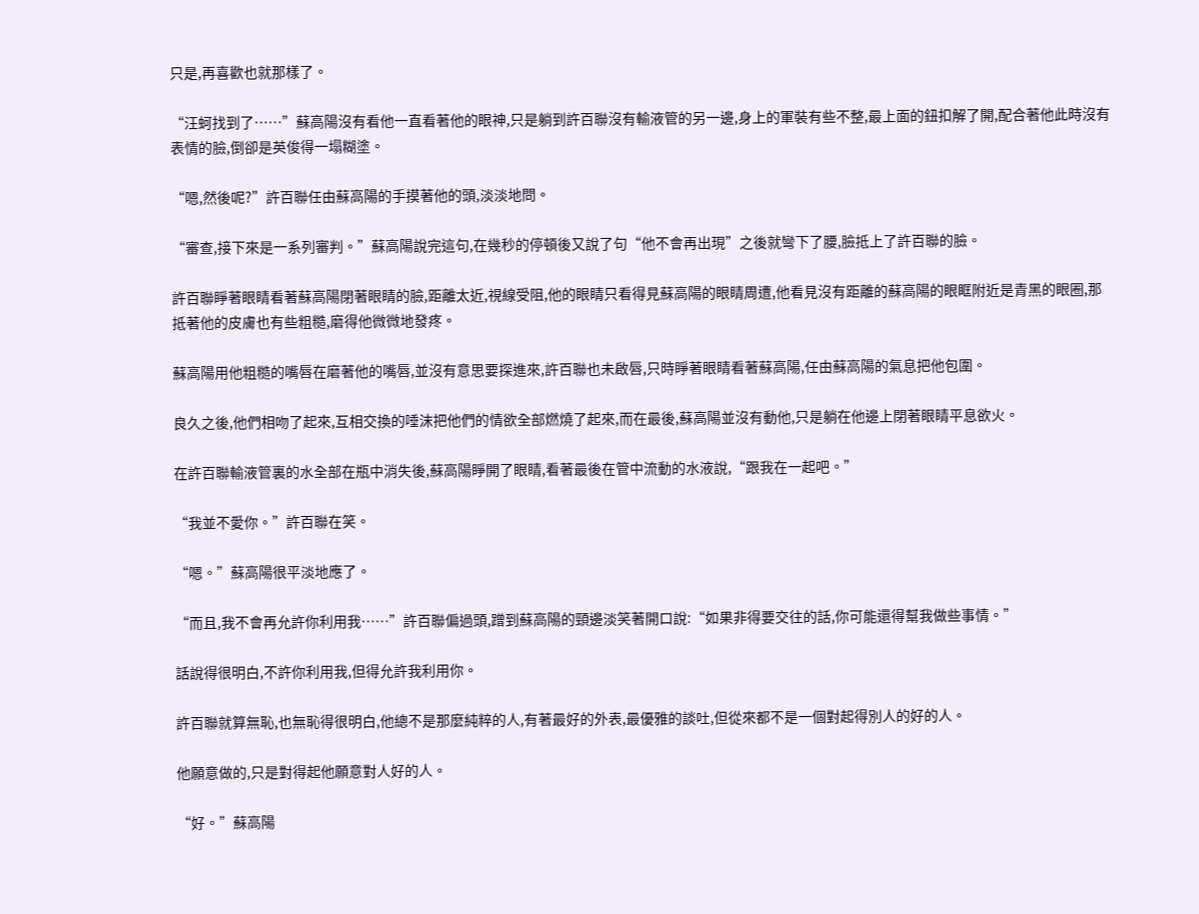只是,再喜歡也就那樣了。

“汪蚵找到了……”蘇高陽沒有看他一直看著他的眼神,只是躺到許百聯沒有輸液管的另一邊,身上的軍裝有些不整,最上面的鈕扣解了開,配合著他此時沒有表情的臉,倒卻是英俊得一塌糊塗。

“嗯,然後呢?”許百聯任由蘇高陽的手摸著他的頭,淡淡地問。

“審查,接下來是一系列審判。”蘇高陽說完這句,在幾秒的停頓後又說了句“他不會再出現”之後就彎下了腰,臉抵上了許百聯的臉。

許百聯睜著眼睛看著蘇高陽閉著眼睛的臉,距離太近,視線受阻,他的眼睛只看得見蘇高陽的眼睛周遭,他看見沒有距離的蘇高陽的眼眶附近是青黑的眼圈,那抵著他的皮膚也有些粗糙,磨得他微微地發疼。

蘇高陽用他粗糙的嘴唇在磨著他的嘴唇,並沒有意思要探進來,許百聯也未啟唇,只時睜著眼睛看著蘇高陽,任由蘇高陽的氣息把他包圍。

良久之後,他們相吻了起來,互相交換的唾沫把他們的情欲全部燃燒了起來,而在最後,蘇高陽並沒有動他,只是躺在他邊上閉著眼睛平息欲火。

在許百聯輸液管裏的水全部在瓶中消失後,蘇高陽睜開了眼睛,看著最後在管中流動的水液說,“跟我在一起吧。”

“我並不愛你。”許百聯在笑。

“嗯。”蘇高陽很平淡地應了。

“而且,我不會再允許你利用我……”許百聯偏過頭,蹭到蘇高陽的頸邊淡笑著開口說:“如果非得要交往的話,你可能還得幫我做些事情。”

話說得很明白,不許你利用我,但得允許我利用你。

許百聯就算無恥,也無恥得很明白,他總不是那麼純粹的人,有著最好的外表,最優雅的談吐,但從來都不是一個對起得別人的好的人。

他願意做的,只是對得起他願意對人好的人。

“好。”蘇高陽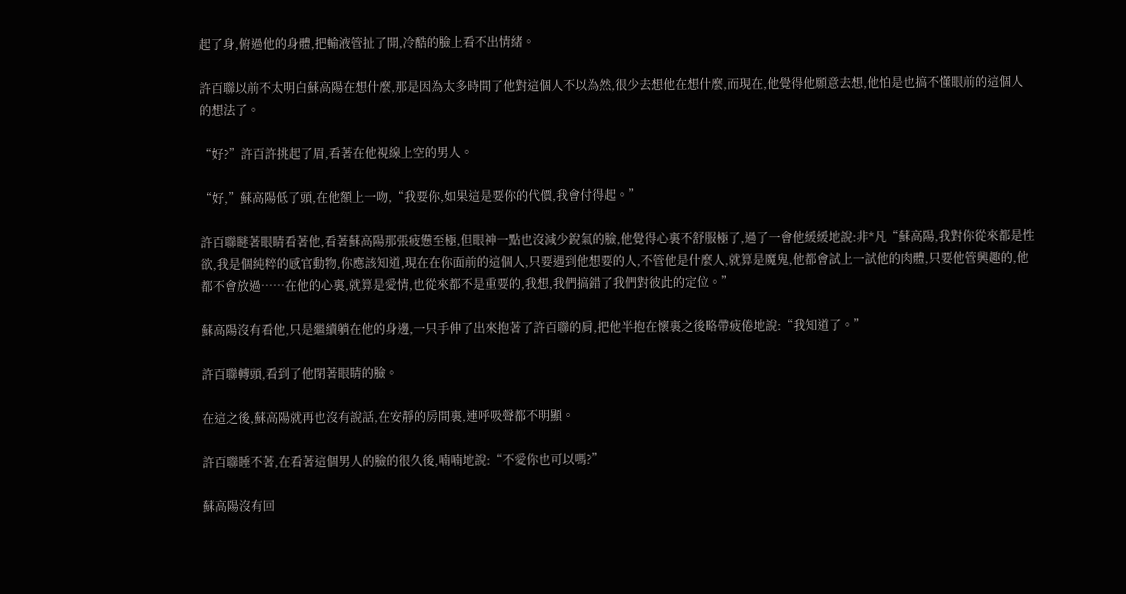起了身,俯過他的身體,把輸液管扯了開,冷酷的臉上看不出情緒。

許百聯以前不太明白蘇高陽在想什麼,那是因為太多時間了他對這個人不以為然,很少去想他在想什麼,而現在,他覺得他願意去想,他怕是也搞不懂眼前的這個人的想法了。

“好?”許百許挑起了眉,看著在他視線上空的男人。

“好,”蘇高陽低了頭,在他額上一吻,“我要你,如果這是要你的代價,我會付得起。”

許百聯瞇著眼睛看著他,看著蘇高陽那張疲憊至極,但眼神一點也沒減少銳氣的臉,他覺得心裏不舒服極了,過了一會他緩緩地說:非*凡“蘇高陽,我對你從來都是性欲,我是個純粹的感官動物,你應該知道,現在在你面前的這個人,只要遇到他想要的人,不管他是什麼人,就算是魔鬼,他都會試上一試他的肉體,只要他管興趣的,他都不會放過……在他的心裏,就算是愛情,也從來都不是重要的,我想,我們搞錯了我們對彼此的定位。”

蘇高陽沒有看他,只是繼續躺在他的身邊,一只手伸了出來抱著了許百聯的肩,把他半抱在懷裏之後略帶疲倦地說:“我知道了。”

許百聯轉頭,看到了他閉著眼睛的臉。

在這之後,蘇高陽就再也沒有說話,在安靜的房間裏,連呼吸聲都不明顯。

許百聯睡不著,在看著這個男人的臉的很久後,喃喃地說:“不愛你也可以嗎?”

蘇高陽沒有回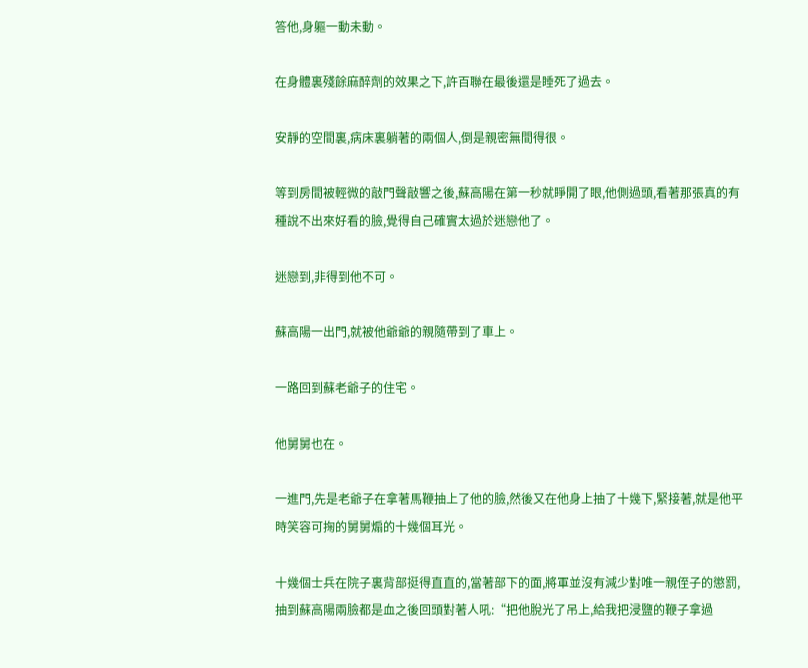答他,身軀一動未動。

在身體裏殘餘麻醉劑的效果之下,許百聯在最後還是睡死了過去。

安靜的空間裏,病床裏躺著的兩個人,倒是親密無間得很。

等到房間被輕微的敲門聲敲響之後,蘇高陽在第一秒就睜開了眼,他側過頭,看著那張真的有種說不出來好看的臉,覺得自己確實太過於迷戀他了。

迷戀到,非得到他不可。

蘇高陽一出門,就被他爺爺的親隨帶到了車上。

一路回到蘇老爺子的住宅。

他舅舅也在。

一進門,先是老爺子在拿著馬鞭抽上了他的臉,然後又在他身上抽了十幾下,緊接著,就是他平時笑容可掬的舅舅煽的十幾個耳光。

十幾個士兵在院子裏背部挺得直直的,當著部下的面,將軍並沒有減少對唯一親侄子的懲罰,抽到蘇高陽兩臉都是血之後回頭對著人吼:“把他脫光了吊上,給我把浸鹽的鞭子拿過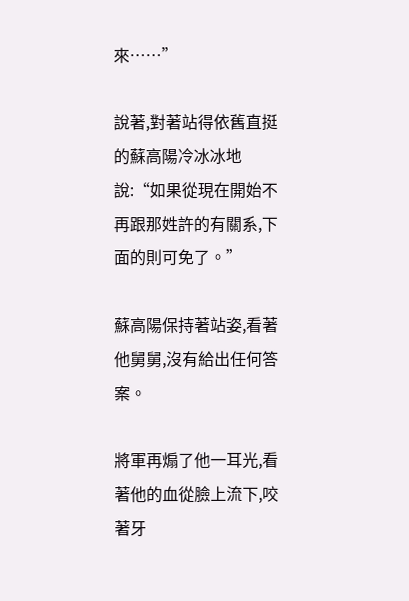來……”

說著,對著站得依舊直挺的蘇高陽冷冰冰地說:“如果從現在開始不再跟那姓許的有關系,下面的則可免了。”

蘇高陽保持著站姿,看著他舅舅,沒有給出任何答案。

將軍再煽了他一耳光,看著他的血從臉上流下,咬著牙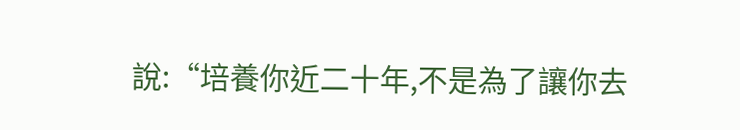說:“培養你近二十年,不是為了讓你去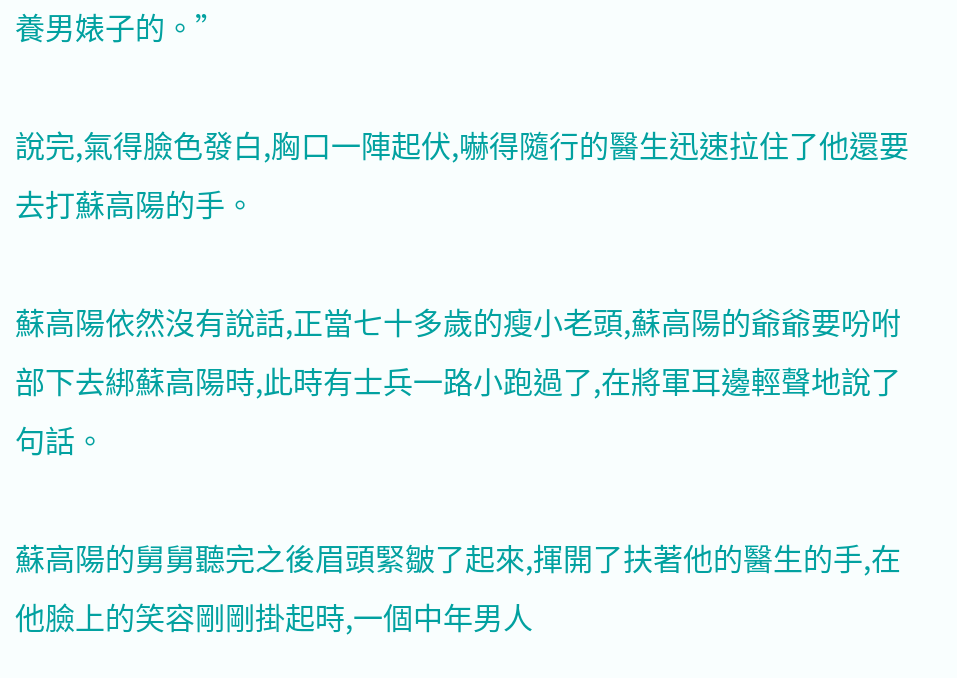養男婊子的。”

說完,氣得臉色發白,胸口一陣起伏,嚇得隨行的醫生迅速拉住了他還要去打蘇高陽的手。

蘇高陽依然沒有說話,正當七十多歲的瘦小老頭,蘇高陽的爺爺要吩咐部下去綁蘇高陽時,此時有士兵一路小跑過了,在將軍耳邊輕聲地說了句話。

蘇高陽的舅舅聽完之後眉頭緊皺了起來,揮開了扶著他的醫生的手,在他臉上的笑容剛剛掛起時,一個中年男人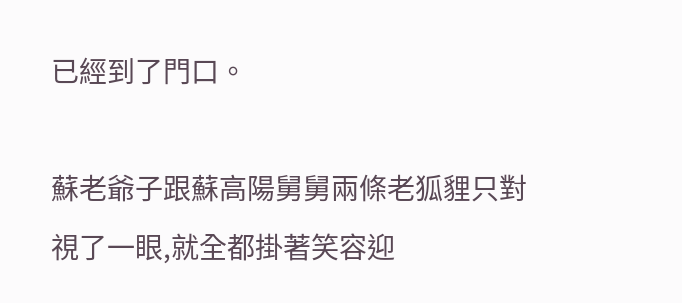已經到了門口。

蘇老爺子跟蘇高陽舅舅兩條老狐貍只對視了一眼,就全都掛著笑容迎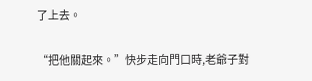了上去。

“把他關起來。”快步走向門口時,老爺子對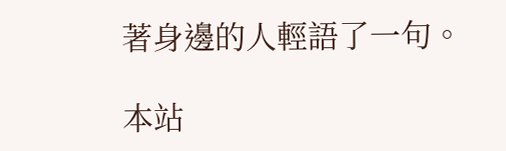著身邊的人輕語了一句。

本站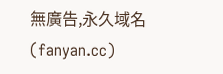無廣告,永久域名(fanyan.cc)